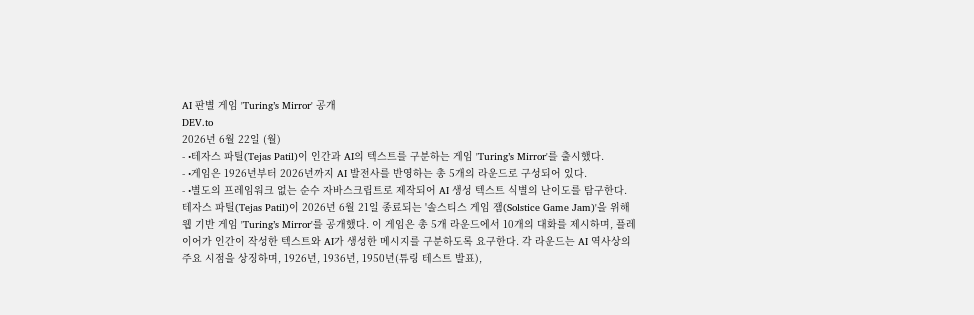AI 판별 게임 'Turing’s Mirror' 공개
DEV.to
2026년 6월 22일 (월)
- •테자스 파틸(Tejas Patil)이 인간과 AI의 텍스트를 구분하는 게임 'Turing’s Mirror'를 출시했다.
- •게임은 1926년부터 2026년까지 AI 발전사를 반영하는 총 5개의 라운드로 구성되어 있다.
- •별도의 프레임워크 없는 순수 자바스크립트로 제작되어 AI 생성 텍스트 식별의 난이도를 탐구한다.
테자스 파틸(Tejas Patil)이 2026년 6월 21일 종료되는 '솔스티스 게임 잼(Solstice Game Jam)'을 위해 웹 기반 게임 'Turing’s Mirror'를 공개했다. 이 게임은 총 5개 라운드에서 10개의 대화를 제시하며, 플레이어가 인간이 작성한 텍스트와 AI가 생성한 메시지를 구분하도록 요구한다. 각 라운드는 AI 역사상의 주요 시점을 상징하며, 1926년, 1936년, 1950년(튜링 테스트 발표),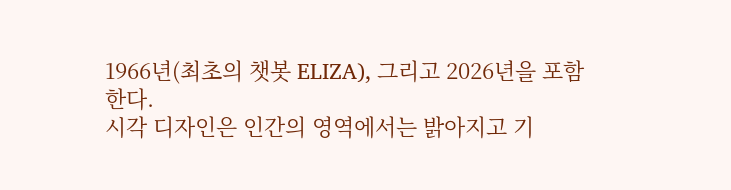1966년(최초의 챗봇 ELIZA), 그리고 2026년을 포함한다.
시각 디자인은 인간의 영역에서는 밝아지고 기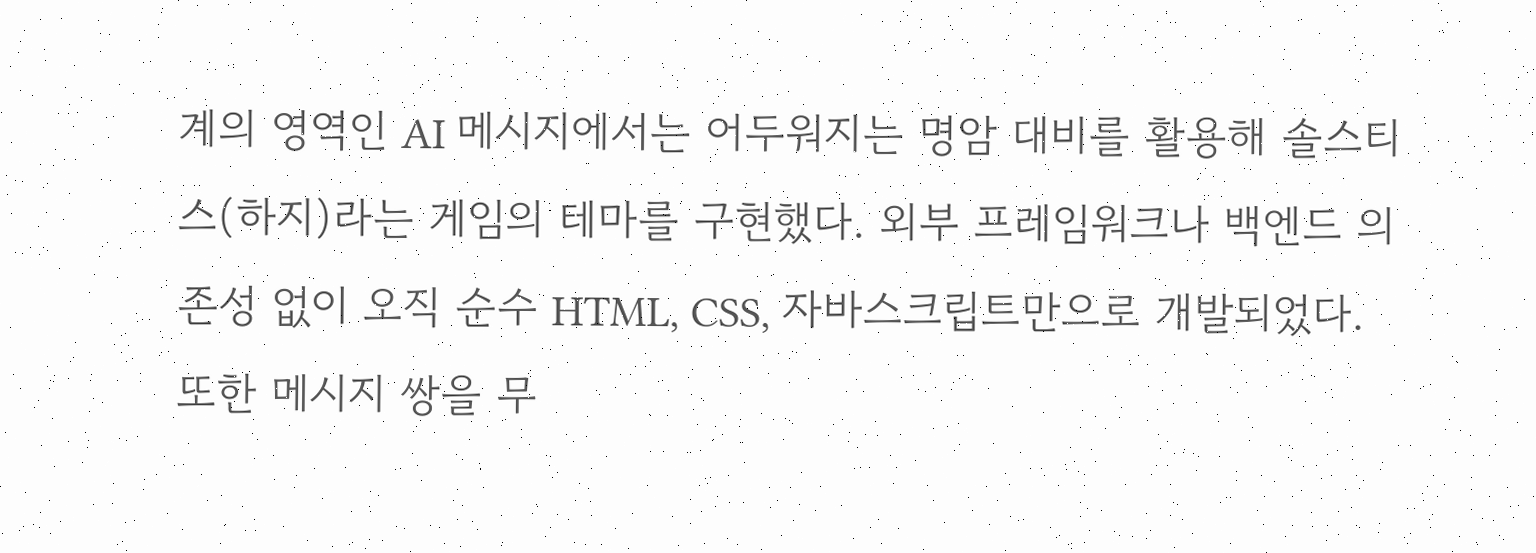계의 영역인 AI 메시지에서는 어두워지는 명암 대비를 활용해 솔스티스(하지)라는 게임의 테마를 구현했다. 외부 프레임워크나 백엔드 의존성 없이 오직 순수 HTML, CSS, 자바스크립트만으로 개발되었다. 또한 메시지 쌍을 무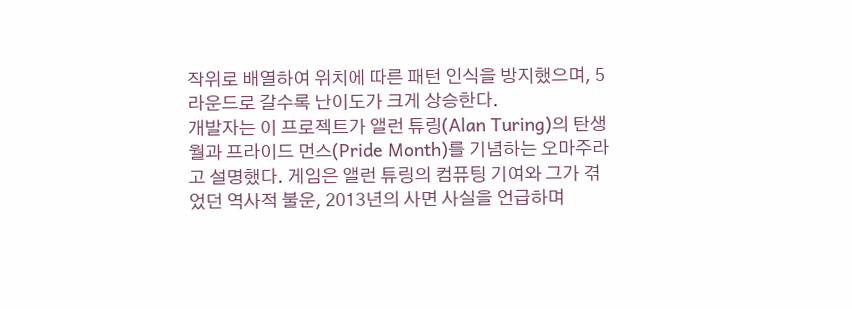작위로 배열하여 위치에 따른 패턴 인식을 방지했으며, 5라운드로 갈수록 난이도가 크게 상승한다.
개발자는 이 프로젝트가 앨런 튜링(Alan Turing)의 탄생 월과 프라이드 먼스(Pride Month)를 기념하는 오마주라고 설명했다. 게임은 앨런 튜링의 컴퓨팅 기여와 그가 겪었던 역사적 불운, 2013년의 사면 사실을 언급하며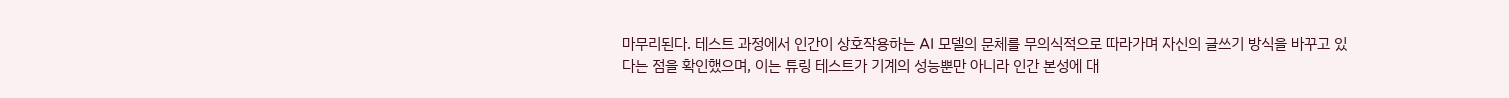마무리된다. 테스트 과정에서 인간이 상호작용하는 AI 모델의 문체를 무의식적으로 따라가며 자신의 글쓰기 방식을 바꾸고 있다는 점을 확인했으며, 이는 튜링 테스트가 기계의 성능뿐만 아니라 인간 본성에 대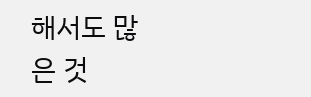해서도 많은 것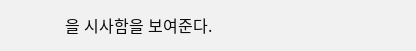을 시사함을 보여준다.